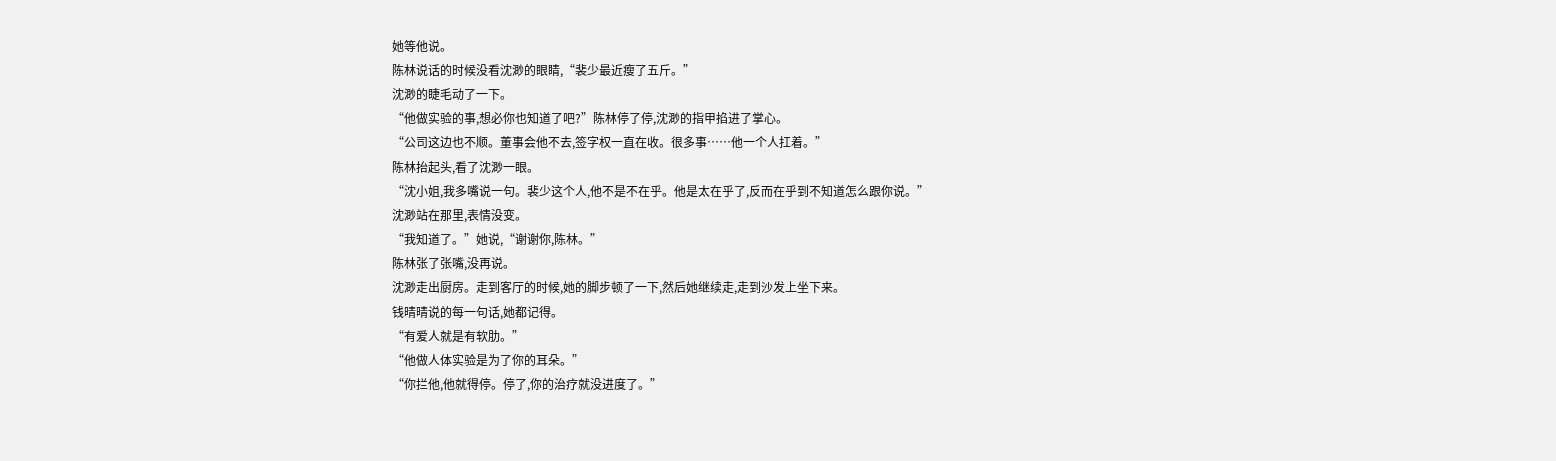她等他说。
陈林说话的时候没看沈渺的眼睛,“裴少最近瘦了五斤。”
沈渺的睫毛动了一下。
“他做实验的事,想必你也知道了吧?”陈林停了停,沈渺的指甲掐进了掌心。
“公司这边也不顺。董事会他不去,签字权一直在收。很多事……他一个人扛着。”
陈林抬起头,看了沈渺一眼。
“沈小姐,我多嘴说一句。裴少这个人,他不是不在乎。他是太在乎了,反而在乎到不知道怎么跟你说。”
沈渺站在那里,表情没变。
“我知道了。”她说,“谢谢你,陈林。”
陈林张了张嘴,没再说。
沈渺走出厨房。走到客厅的时候,她的脚步顿了一下,然后她继续走,走到沙发上坐下来。
钱晴晴说的每一句话,她都记得。
“有爱人就是有软肋。”
“他做人体实验是为了你的耳朵。”
“你拦他,他就得停。停了,你的治疗就没进度了。”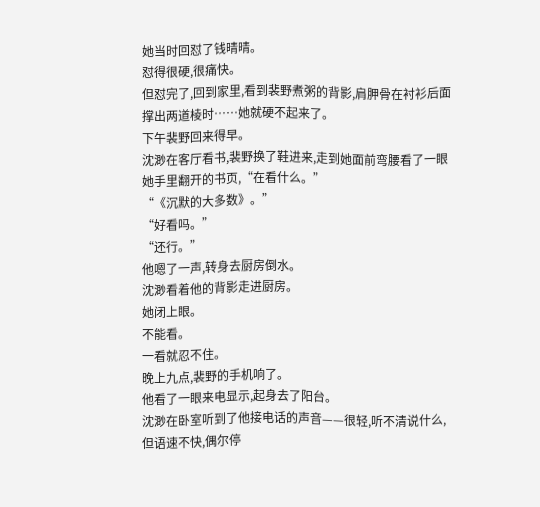她当时回怼了钱晴晴。
怼得很硬,很痛快。
但怼完了,回到家里,看到裴野煮粥的背影,肩胛骨在衬衫后面撑出两道棱时……她就硬不起来了。
下午裴野回来得早。
沈渺在客厅看书,裴野换了鞋进来,走到她面前弯腰看了一眼她手里翻开的书页,“在看什么。”
“《沉默的大多数》。”
“好看吗。”
“还行。”
他嗯了一声,转身去厨房倒水。
沈渺看着他的背影走进厨房。
她闭上眼。
不能看。
一看就忍不住。
晚上九点,裴野的手机响了。
他看了一眼来电显示,起身去了阳台。
沈渺在卧室听到了他接电话的声音——很轻,听不清说什么,但语速不快,偶尔停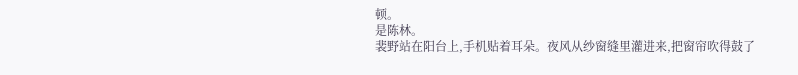顿。
是陈林。
裴野站在阳台上,手机贴着耳朵。夜风从纱窗缝里灌进来,把窗帘吹得鼓了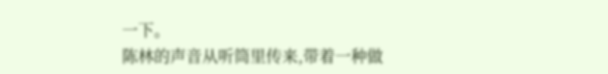一下。
陈林的声音从听筒里传来,带着一种做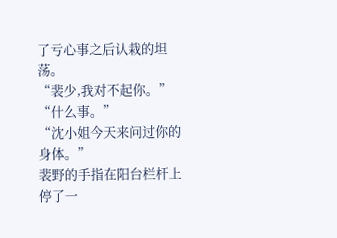了亏心事之后认栽的坦荡。
“裴少,我对不起你。”
“什么事。”
“沈小姐今天来问过你的身体。”
裴野的手指在阳台栏杆上停了一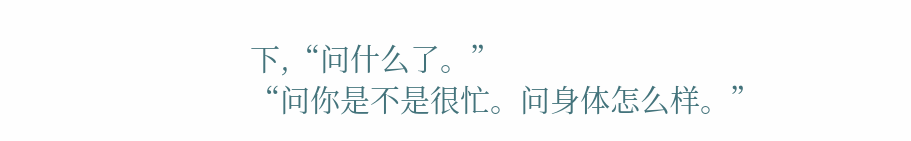下,“问什么了。”
“问你是不是很忙。问身体怎么样。”